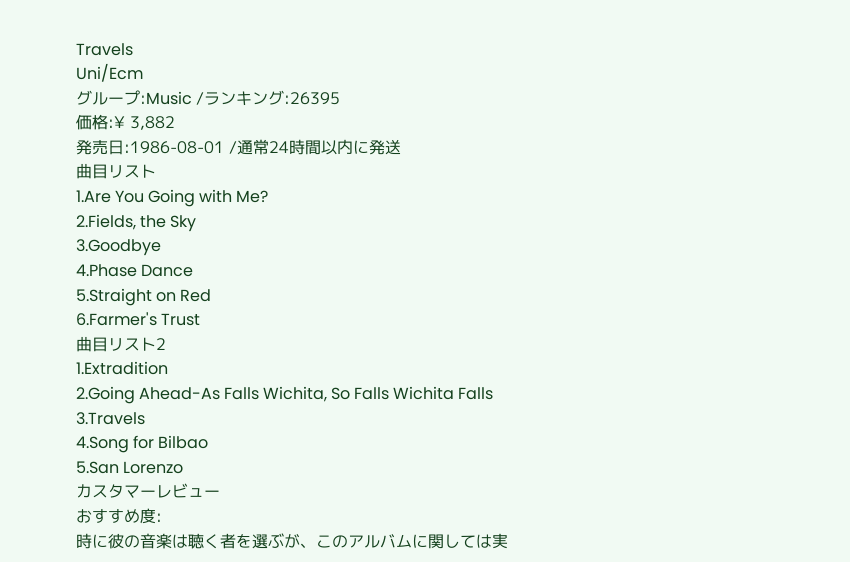Travels
Uni/Ecm
グループ:Music /ランキング:26395
価格:¥ 3,882
発売日:1986-08-01 /通常24時間以内に発送
曲目リスト
1.Are You Going with Me?
2.Fields, the Sky
3.Goodbye
4.Phase Dance
5.Straight on Red
6.Farmer's Trust
曲目リスト2
1.Extradition
2.Going Ahead-As Falls Wichita, So Falls Wichita Falls
3.Travels
4.Song for Bilbao
5.San Lorenzo
カスタマーレビュー
おすすめ度:
時に彼の音楽は聴く者を選ぶが、このアルバムに関しては実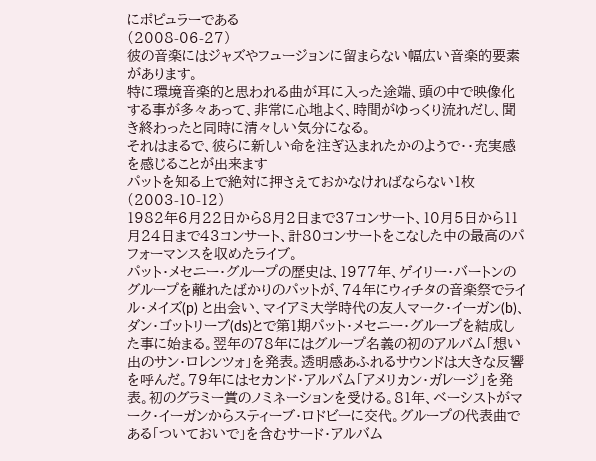にポピュラーである
(2008-06-27)
彼の音楽にはジャズやフュージョンに留まらない幅広い音楽的要素があります。
特に環境音楽的と思われる曲が耳に入った途端、頭の中で映像化する事が多々あって、非常に心地よく、時間がゆっくり流れだし、聞き終わったと同時に清々しい気分になる。
それはまるで、彼らに新しい命を注ぎ込まれたかのようで・・充実感を感じることが出来ます
パットを知る上で絶対に押さえておかなければならない1枚
(2003-10-12)
1982年6月22日から8月2日まで37コンサート、10月5日から11月24日まで43コンサート、計80コンサートをこなした中の最高のパフォーマンスを収めたライブ。
パット・メセニー・グループの歴史は、1977年、ゲイリー・バートンのグループを離れたばかりのパットが、74年にウィチタの音楽祭でライル・メイズ(p) と出会い、マイアミ大学時代の友人マーク・イーガン(b)、ダン・ゴットリーブ(ds)とで第1期パット・メセニー・グループを結成した事に始まる。翌年の78年にはグループ名義の初のアルバム「想い出のサン・ロレンツォ」を発表。透明感あふれるサウンドは大きな反響を呼んだ。79年にはセカンド・アルバム「アメリカン・ガレージ」を発表。初のグラミー賞のノミネーションを受ける。81年、ベーシストがマーク・イーガンからスティーブ・ロドビーに交代。グループの代表曲である「ついておいで」を含むサード・アルバム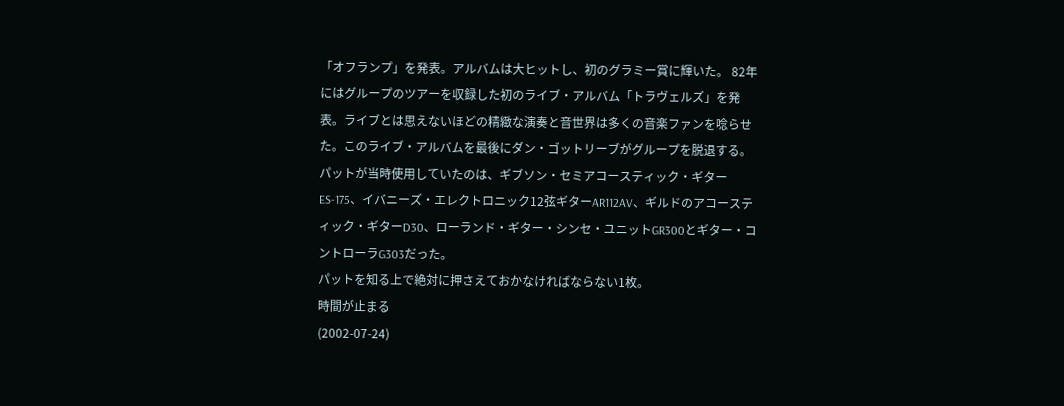「オフランプ」を発表。アルバムは大ヒットし、初のグラミー賞に輝いた。 82年にはグループのツアーを収録した初のライブ・アルバム「トラヴェルズ」を発表。ライブとは思えないほどの精緻な演奏と音世界は多くの音楽ファンを唸らせた。このライブ・アルバムを最後にダン・ゴットリーブがグループを脱退する。
パットが当時使用していたのは、ギブソン・セミアコースティック・ギターES-175、イバニーズ・エレクトロニック12弦ギターAR112AV、ギルドのアコースティック・ギターD30、ローランド・ギター・シンセ・ユニットGR300とギター・コントローラG303だった。
パットを知る上で絶対に押さえておかなければならない1枚。
時間が止まる
(2002-07-24)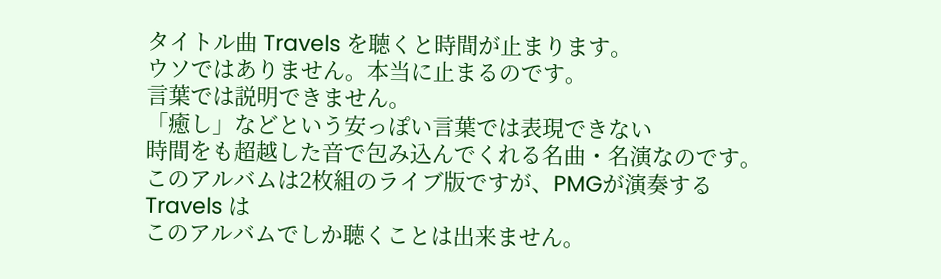タイトル曲 Travels を聴くと時間が止まります。
ウソではありません。本当に止まるのです。
言葉では説明できません。
「癒し」などという安っぽい言葉では表現できない
時間をも超越した音で包み込んでくれる名曲・名演なのです。
このアルバムは2枚組のライブ版ですが、PMGが演奏する Travels は
このアルバムでしか聴くことは出来ません。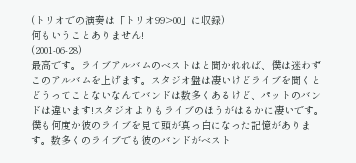(トリオでの演奏は「トリオ99>00」に収録)
何もいうことありません!
(2001-06-28)
最高です。ライブアルバムのベストはと聞かれれば、僕は迷わずこのアルバムを上げます。スタジオ盤は凄いけどライブを聞くとどうってことないなんてバンドは数多くあるけど、パットのバンドは違います!スタジオよりもライブのほうがはるかに凄いです。僕も何度か彼のライブを見て頭が真っ白になった記憶があります。数多くのライブでも彼のバンドがベスト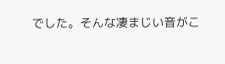でした。そんな凄まじい音がこ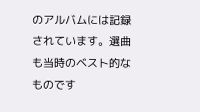のアルバムには記録されています。選曲も当時のベスト的なものです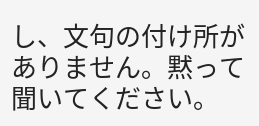し、文句の付け所がありません。黙って聞いてください。